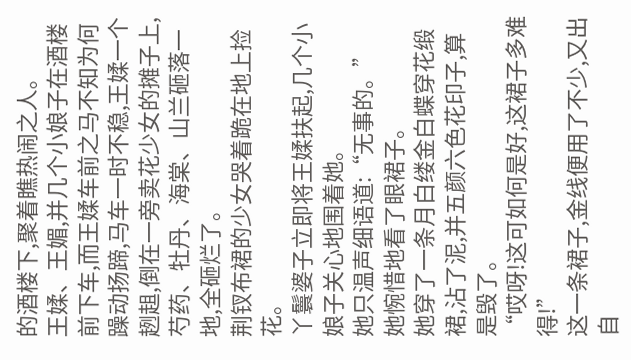的酒楼下,聚着瞧热闹之人。
王媃、王媚,并几个小娘子在酒楼前下车,而王媃车前之马不知为何躁动扬蹄,马车一时不稳,王媃一个趔趄,倒在一旁卖花少女的摊子上,芍药、牡丹、海棠、山兰砸落一地,全砸烂了。
荆钗布裙的少女哭着跪在地上捡花。
丫鬟婆子立即将王媃扶起,几个小娘子关心地围着她。
她只温声细语道:“无事的。”
她惋惜地看了眼裙子。
她穿了一条月白缕金白蝶穿花缎裙,沾了泥,并五颜六色花印子,算是毁了。
“哎呀!这可如何是好,这裙子多难得!”
这一条裙子,金线便用了不少,又出自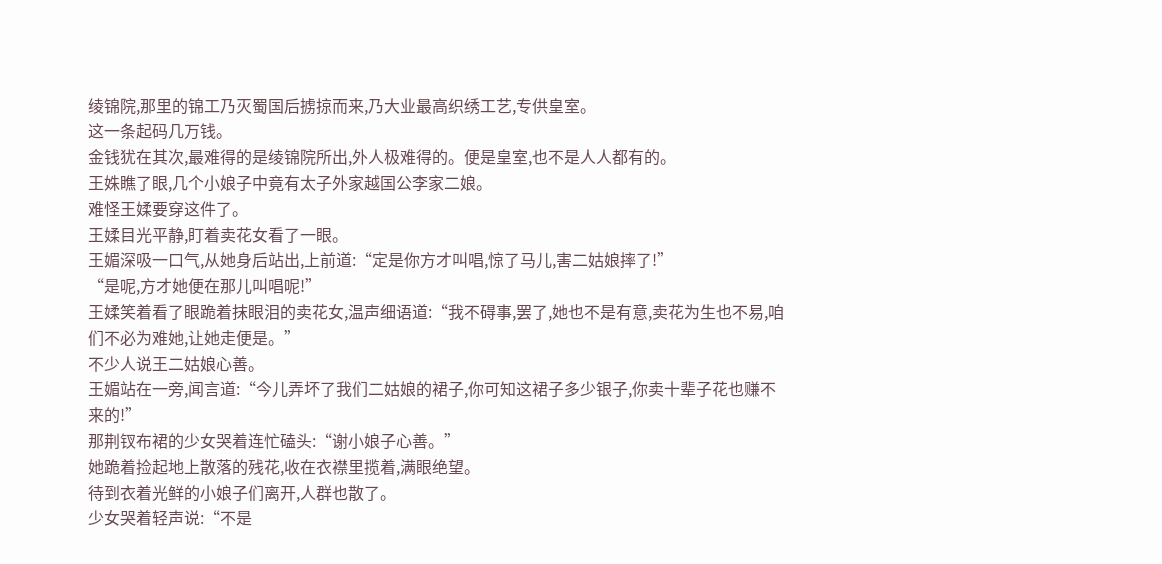绫锦院,那里的锦工乃灭蜀国后掳掠而来,乃大业最高织绣工艺,专供皇室。
这一条起码几万钱。
金钱犹在其次,最难得的是绫锦院所出,外人极难得的。便是皇室,也不是人人都有的。
王姝瞧了眼,几个小娘子中竟有太子外家越国公李家二娘。
难怪王媃要穿这件了。
王媃目光平静,盯着卖花女看了一眼。
王媚深吸一口气,从她身后站出,上前道:“定是你方才叫唱,惊了马儿,害二姑娘摔了!”
“是呢,方才她便在那儿叫唱呢!”
王媃笑着看了眼跪着抹眼泪的卖花女,温声细语道:“我不碍事,罢了,她也不是有意,卖花为生也不易,咱们不必为难她,让她走便是。”
不少人说王二姑娘心善。
王媚站在一旁,闻言道:“今儿弄坏了我们二姑娘的裙子,你可知这裙子多少银子,你卖十辈子花也赚不来的!”
那荆钗布裙的少女哭着连忙磕头:“谢小娘子心善。”
她跪着捡起地上散落的残花,收在衣襟里揽着,满眼绝望。
待到衣着光鲜的小娘子们离开,人群也散了。
少女哭着轻声说:“不是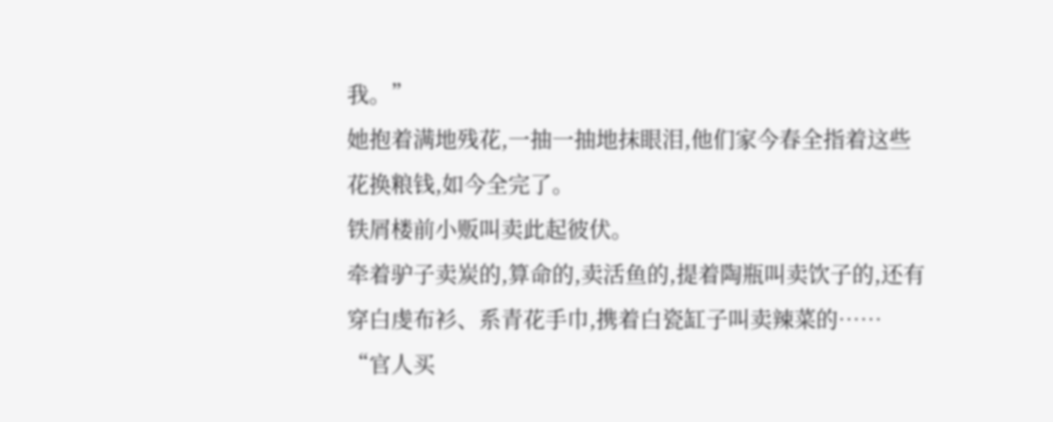我。”
她抱着满地残花,一抽一抽地抹眼泪,他们家今春全指着这些花换粮钱,如今全完了。
铁屑楼前小贩叫卖此起彼伏。
牵着驴子卖炭的,算命的,卖活鱼的,提着陶瓶叫卖饮子的,还有穿白虔布衫、系青花手巾,携着白瓷缸子叫卖辣菜的……
“官人买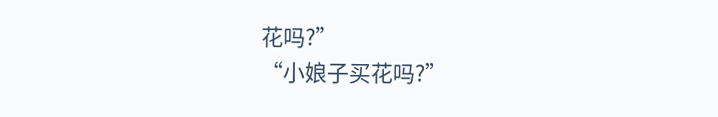花吗?”
“小娘子买花吗?”